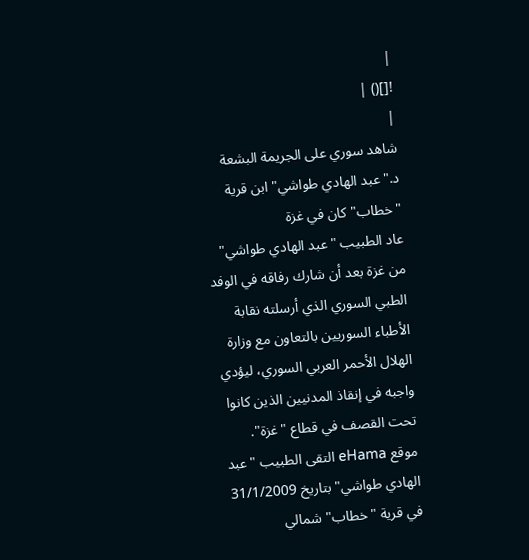|
![]() |
|
شاهد سوري على الجريمة البشعة د."عبد الهادي طواشي" ابن قرية "خطاب" كان في غزة
عاد الطبيب "عبد الهادي طواشي" من غزة بعد أن شارك رفاقه في الوفد الطبي السوري الذي أرسلته نقابة الأطباء السوريين بالتعاون مع وزارة الهلال الأحمر العربي السوري، ليؤدي واجبه في إنقاذ المدنيين الذين كانوا تحت القصف في قطاع "غزة".
موقع eHama التقى الطبيب "عبد الهادي طواشي" بتاريخ 31/1/2009 في قرية "خطاب" شمالي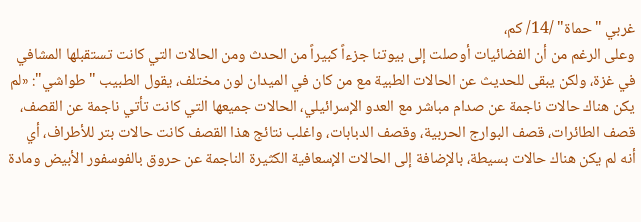غربي "حماة" /14/ كم،
وعلى الرغم من أن الفضائيات أوصلت إلى بيوتنا جزءاً كبيراً من الحدث ومن الحالات التي كانت تستقبلها المشافي في غزة، ولكن يبقى للحديث عن الحالات الطبية مع من كان في الميدان لون مختلف، يقول الطبيب "طواشي": «لم يكن هناك حالات ناجمة عن صدام مباشر مع العدو الإسرائيلي، الحالات جميعها التي كانت تأتي ناجمة عن القصف، قصف الطائرات، قصف البوارج الحربية، وقصف الدبابات، واغلب نتائج هذا القصف كانت حالات بتر للأطراف، أي أنه لم يكن هناك حالات بسيطة، بالإضافة إلى الحالات الإسعافية الكثيرة الناجمة عن حروق بالفوسفور الأبيض ومادة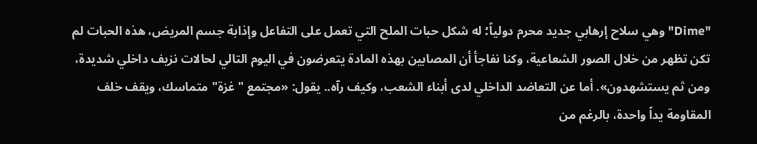"Dime" وهي سلاح إرهابي جديد محرم دولياً؛ له شكل حبات الملح التي تعمل على التفاعل وإذابة جسم المريض، هذه الحبات لم تكن تظهر من خلال الصور الشعاعية، وكنا نفاجأ أن المصابين بهذه المادة يتعرضون في اليوم التالي لحالات نزيف داخلي شديدة، ومن ثم يستشهدون». أما عن التعاضد الداخلي لدى أبناء الشعب، وكيف رآه.. يقول: «مجتمع "غزة" متماسك، ويقف خلف المقاومة يداً واحدة، بالرغم من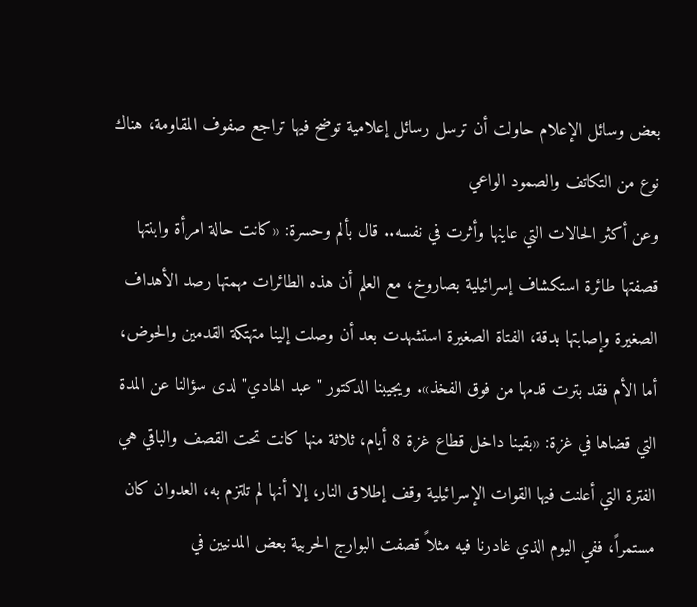بعض وسائل الإعلام حاولت أن ترسل رسائل إعلامية توضح فيها تراجع صفوف المقاومة، هناك نوع من التكاتف والصمود الواعي
وعن أكثر الحالات التي عاينها وأثرت في نفسه.. قال بألم وحسرة: «كانت حالة امرأة وابنتها قصفتها طائرة استكشاف إسرائيلية بصاروخ، مع العلم أن هذه الطائرات مهمتها رصد الأهداف الصغيرة وإصابتها بدقة، الفتاة الصغيرة استشهدت بعد أن وصلت إلينا متهتكة القدمين والحوض، أما الأم فقد بترت قدمها من فوق الفخذ». ويجيبنا الدكتور "عبد الهادي" لدى سؤالنا عن المدة التي قضاها في غزة: «بقينا داخل قطاع غزة 8 أيام، ثلاثة منها كانت تحت القصف والباقي هي الفترة التي أعلنت فيها القوات الإسرائيلية وقف إطلاق النار، إلا أنها لم تلتزم به، العدوان كان مستمراً، ففي اليوم الذي غادرنا فيه مثلاً قصفت البوارج الحربية بعض المدنيين في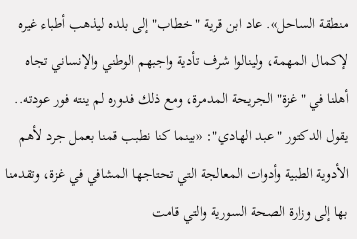منطقة الساحل». عاد ابن قرية "خطاب" إلى بلده ليذهب أطباء غيره لإكمال المهمة، ولينالوا شرف تأدية واجبهم الوطني والإنساني تجاه أهلنا في "غزة" الجريحة المدمرة، ومع ذلك فدوره لم ينته فور عودته.. يقول الدكتور "عبد الهادي": «بينما كنا نطبب قمنا بعمل جرد لأهم الأدوية الطبية وأدوات المعالجة التي تحتاجها المشافي في غزة، وتقدمنا بها إلى وزارة الصحة السورية والتي قامت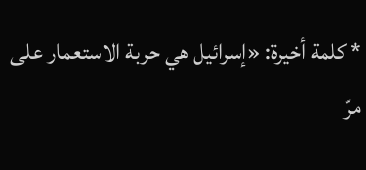* كلمة أخيرة: «إسرائيل هي حربة الاستعمار على مرّ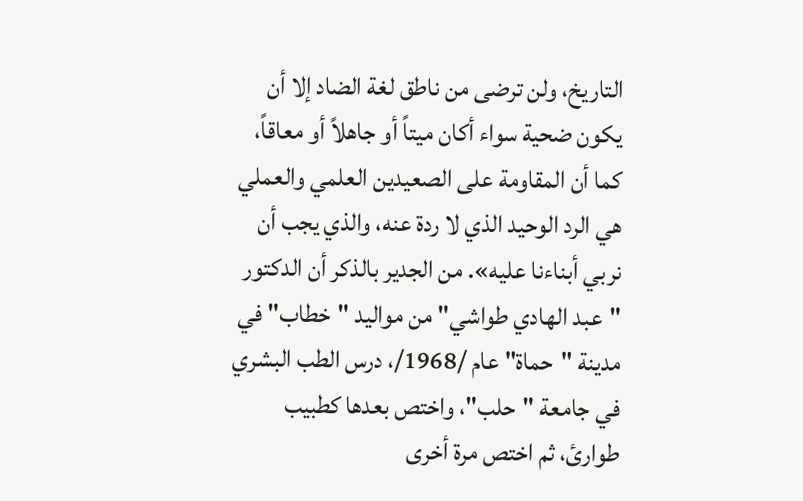التاريخ، ولن ترضى من ناطق لغة الضاد إلا أن يكون ضحية سواء أكان ميتاً أو جاهلاً أو معاقاً، كما أن المقاومة على الصعيدين العلمي والعملي هي الرد الوحيد الذي لا ردة عنه، والذي يجب أن نربي أبناءنا عليه». من الجدير بالذكر أن الدكتور "عبد الهادي طواشي" من مواليد "خطاب" في مدينة "حماة" عام /1968/، درس الطب البشري في جامعة "حلب"، واختص بعدها كطبيب طوارئ، ثم اختص مرة أخرى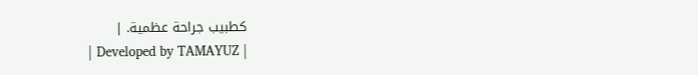كطبيب جراحة عظمية. |
| Developed by TAMAYUZ |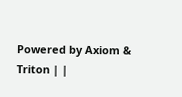Powered by Axiom & Triton | |